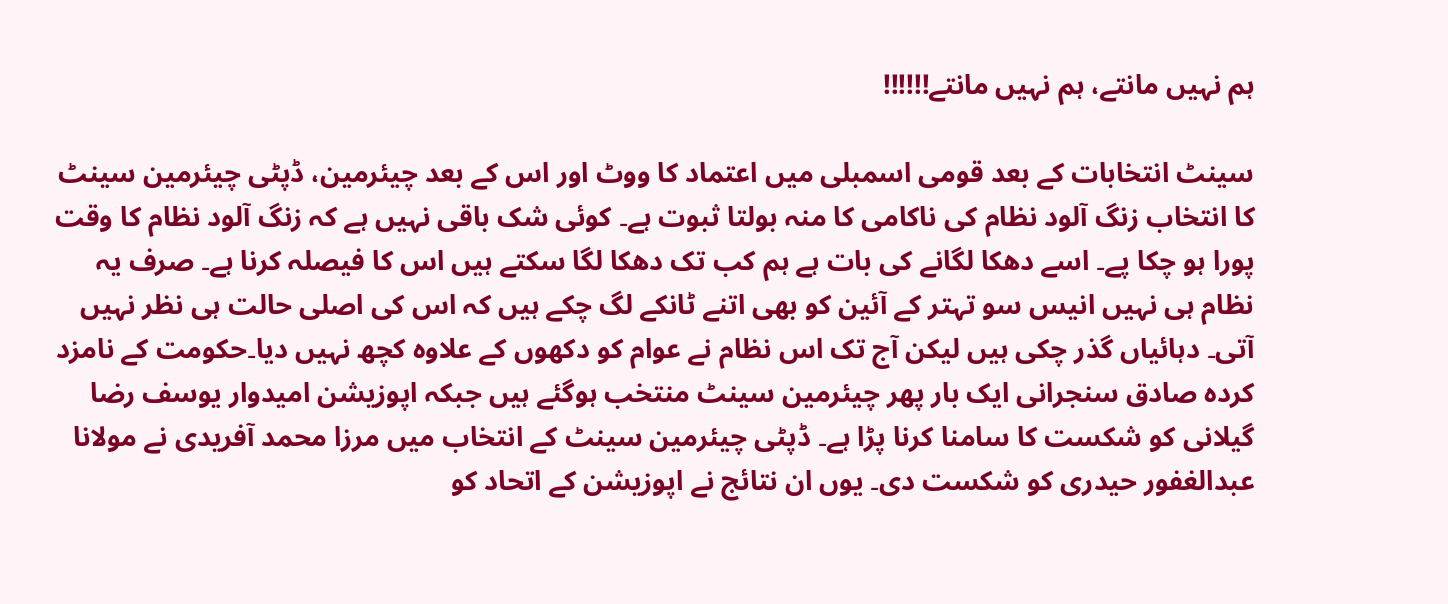ہم نہیں مانتے، ہم نہیں مانتے!!!!!!

سینٹ انتخابات کے بعد قومی اسمبلی میں اعتماد کا ووٹ اور اس کے بعد چیئرمین، ڈپٹی چیئرمین سینٹ کا انتخاب زنگ آلود نظام کی ناکامی کا منہ بولتا ثبوت ہے۔ کوئی شک باقی نہیں ہے کہ زنگ آلود نظام کا وقت پورا ہو چکا پے۔ اسے دھکا لگانے کی بات ہے ہم کب تک دھکا لگا سکتے ہیں اس کا فیصلہ کرنا ہے۔ صرف یہ نظام ہی نہیں انیس سو تہتر کے آئین کو بھی اتنے ٹانکے لگ چکے ہیں کہ اس کی اصلی حالت ہی نظر نہیں آتی۔ دہائیاں گذر چکی ہیں لیکن آج تک اس نظام نے عوام کو دکھوں کے علاوہ کچھ نہیں دیا۔حکومت کے نامزد کردہ صادق سنجرانی ایک بار پھر چیئرمین سینٹ منتخب ہوگئے ہیں جبکہ اپوزیشن امیدوار یوسف رضا گیلانی کو شکست کا سامنا کرنا پڑا ہے۔ ڈپٹی چیئرمین سینٹ کے انتخاب میں مرزا محمد آفریدی نے مولانا عبدالغفور حیدری کو شکست دی۔ یوں ان نتائج نے اپوزیشن کے اتحاد کو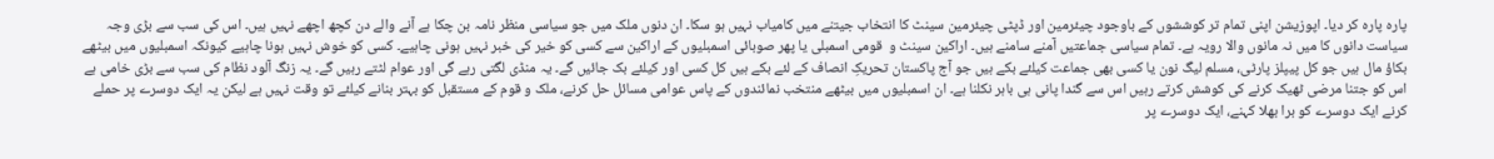پارہ پارہ کر دیا۔ اپوزیشن اپنی تمام تر کوششوں کے باوجود چیئرمین اور ڈپٹی چیئرمین سینٹ کا انتخاب جیتنے میں کامیاب نہیں ہو سکا۔ ان دنوں ملک میں جو سیاسی منظر نامہ بن چکا ہے آنے والے دن کچھ اچھے نہیں ہیں۔ اس کی سب سے بڑی وجہ سیاست دانوں کا میں نہ مانوں والا رویہ ہے۔ تمام سیاسی جماعتیں آمنے سامنے ہیں۔ اراکین سینٹ و  قومی اسمبلی یا پھر صوبائی اسمبلیوں کے اراکین سے کسی کو خیر کی خبر نہیں ہونی چاہیے۔ کسی کو خوش نہیں ہونا چاہیے کیونکہ اسمبلیوں میں بیٹھے بکاؤ مال ہیں جو کل پیپلز پارٹی، مسلم لیگ نون یا کسی بھی جماعت کیلئے بکے ہیں جو آج پاکستان تحریکِ انصاف کے لئے بکے ہیں کل کسی اور کیلئے بک جائیں گے۔ یہ منڈی لگتی رہے گی اور عوام لٹتے رہیں گے۔ یہ زنگ آلود نظام کی سب سے بڑی خامی ہے اس کو جتنا مرضی ٹھیک کرنے کی کوشش کرتے رہیں اس سے گندا پانی ہی باہر نکلنا ہے۔ ان اسمبلیوں میں بیٹھے منتخب نمائندوں کے پاس عوامی مسائل حل کرنے، ملک و قوم کے مستقبل کو بہتر بنانے کیلئے تو وقت نہیں ہے لیکن یہ ایک دوسرے پر حملے کرنے ایک دوسرے کو برا بھلا کہنے، ایک دوسرے پر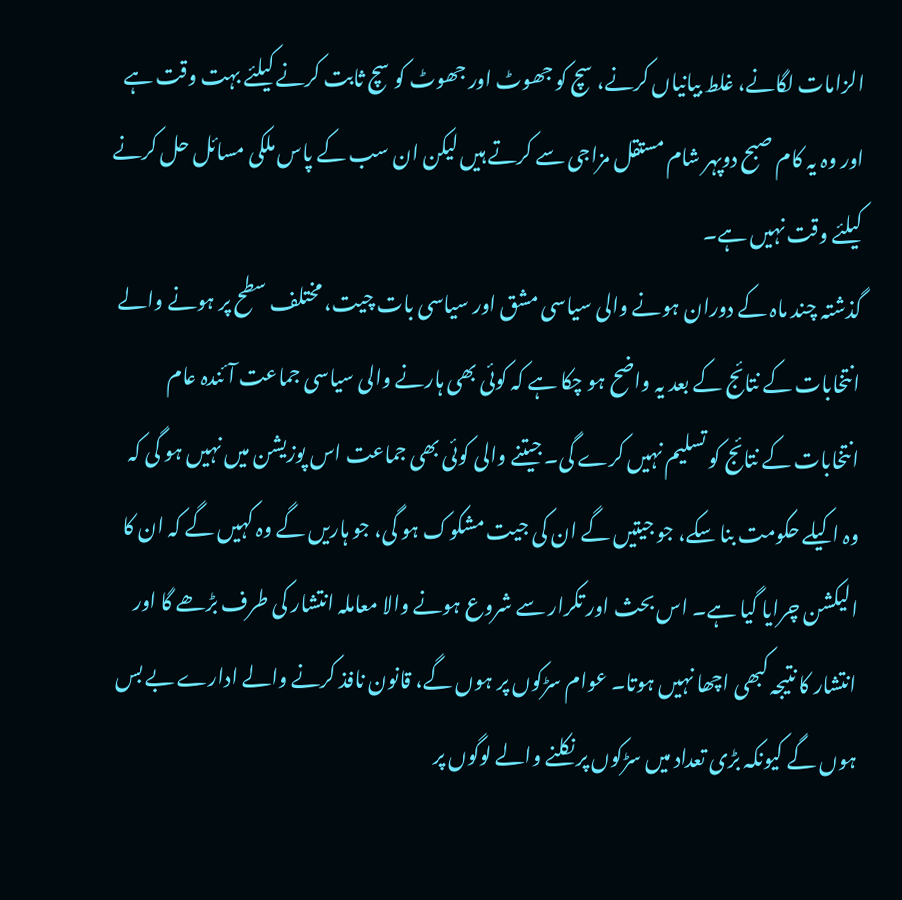الزامات لگانے، غلط بیانیاں کرنے، سچ کو جھوٹ اور جھوٹ کو سچ ثابت کرنے کیلئے بہت وقت ہے اور وہ یہ کام صبح دوپہر شام مستقل مزاجی سے کرتے ہیں لیکن ان سب کے پاس ملکی مسائل حل کرنے کیلئے وقت نہیں ہے۔
گذشتہ چند ماہ کے دوران ہونے والی سیاسی مشق اور سیاسی بات چیت، مختلف سطح پر ہونے والے انتخابات کے نتائج کے بعد یہ واضح ہو چکا ہے کہ کوئی بھی ہارنے والی سیاسی جماعت آئندہ عام انتخابات کے نتائج کو تسلیم نہیں کرے گی۔ جیتنے والی کوئی بھی جماعت اس پوزیشن میں نہیں ہو گی کہ وہ اکیلے حکومت بنا سکے، جو جیتیں گے ان کی جیت مشکوک ہو گی، جو ہاریں گے وہ کہیں گے کہ ان کا الیکشن چرایا گیا ہے۔ اس بحث اور تکرار سے شروع ہونے والا معاملہ انتشار کی طرف بڑھے گا اور انتشار کا نتیجہ کبھی اچھا نہیں ہوتا۔ عوام سڑکوں پر ہوں گے، قانون نافذ کرنے والے ادارے بے بس ہوں گے کیونکہ بڑی تعداد میں سڑکوں پر نکلنے والے لوگوں پر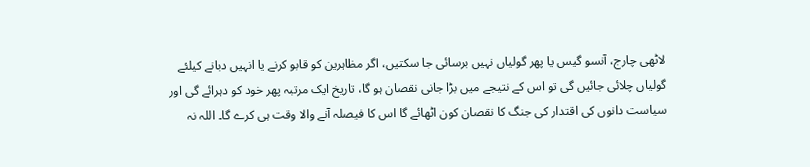لاٹھی چارج، آنسو گیس یا پھر گولیاں نہیں برسائی جا سکتیں، اگر مظاہرین کو قابو کرنے یا انہیں دبانے کیلئے گولیاں چلائی جائیں گی تو اس کے نتیجے میں بڑا جانی نقصان ہو گا، تاریخ ایک مرتبہ پھر خود کو دہرائے گی اور سیاست دانوں کی اقتدار کی جنگ کا نقصان کون اٹھائے گا اس کا فیصلہ آنے والا وقت ہی کرے گا۔ اللہ نہ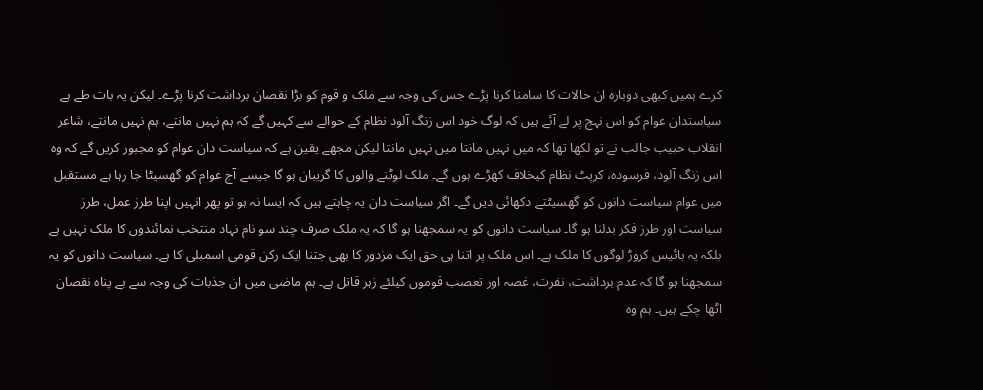کرے ہمیں کبھی دوبارہ ان حالات کا سامنا کرنا پڑے جس کی وجہ سے ملک و قوم کو بڑا نقصان برداشت کرنا پڑے۔ لیکن یہ بات طے ہے سیاستدان عوام کو اس نہج پر لے آئے ہیں کہ لوگ خود اس زنگ آلود نظام کے حوالے سے کہیں گے کہ ہم نہیں مانتے، ہم نہیں مانتے، شاعر انقلاب حبیب جالب نے تو لکھا تھا کہ میں نہیں مانتا میں نہیں مانتا لیکن مجھے یقین ہے کہ سیاست دان عوام کو مجبور کریں گے کہ وہ اس زنگ آلود، فرسودہ، کرپٹ نظام کیخلاف کھڑے ہوں گے۔ ملک لوٹنے والوں کا گریبان ہو گا جیسے آج عوام کو گھسیٹا جا رہا ہے مستقبل میں عوام سیاست دانوں کو گھسیٹتے دکھائی دیں گے۔ اگر سیاست دان یہ چاہتے ہیں کہ ایسا نہ ہو تو پھر انہیں اپنا طرز عمل، طرز سیاست اور طرز فکر بدلنا ہو گا۔ سیاست دانوں کو یہ سمجھنا ہو گا کہ یہ ملک صرف چند سو نام نہاد منتخب نمائندوں کا ملک نہیں ہے بلکہ یہ بائیس کروڑ لوگوں کا ملک ہے۔ اس ملک پر اتنا ہی حق ایک مزدور کا بھی جتنا ایک رکن قومی اسمبلی کا ہے۔ سیاست دانوں کو یہ سمجھنا ہو گا کہ عدم برداشت، نفرت، غصہ اور تعصب قوموں کیلئے زہر قاتل ہے۔ ہم ماضی میں ان جذبات کی وجہ سے بے پناہ نقصان اٹھا چکے ہیں۔ ہم وہ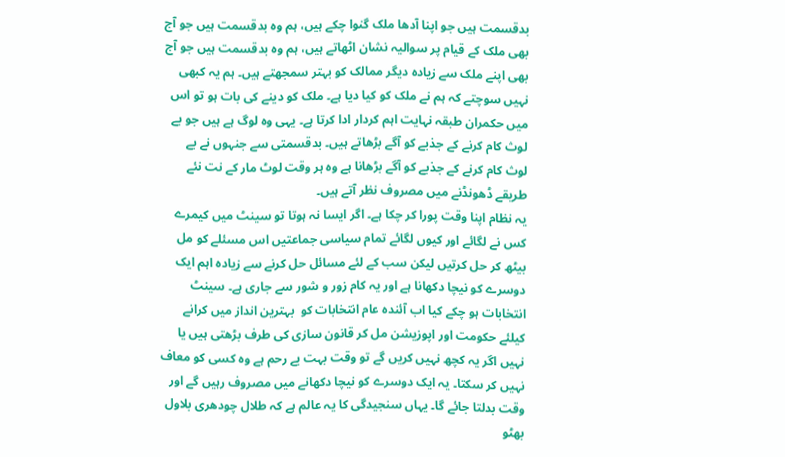بدقسمت ہیں جو اپنا آدھا ملک گنوا چکے ہیں، ہم وہ بدقسمت ہیں جو آج بھی ملک کے قیام پر سوالیہ نشان اٹھاتے ہیں، ہم وہ بدقسمت ہیں جو آج بھی اپنے ملک سے زیادہ دیگر ممالک کو بہتر سمجھتے ہیں۔ ہم یہ کبھی نہیں سوچتے کہ ہم نے ملک کو کیا دیا ہے۔ ملک کو دینے کی بات ہو تو اس میں حکمران طبقہ نہایت اہم کردار ادا کرتا ہے۔ یہی وہ لوگ ہے ہیں جو بے لوث کام کرنے کے جذبے کو آگے بڑھاتے ہیں۔ بدقسمتی سے جنہوں نے بے لوث کام کرنے کے جذبے کو آگے بڑھانا ہے وہ ہر وقت لوٹ مار کے نت نئے طریقے ڈھونڈنے میں مصروف نظر آتے ہیں۔
یہ نظام اپنا وقت پورا کر چکا ہے۔ اگر ایسا نہ ہوتا تو سینٹ میں کیمرے کس نے لگائے اور کیوں لگائے تمام سیاسی جماعتیں اس مسئلے کو مل بیٹھ کر حل کرتیں لیکن سب کے لئے مسائل حل کرنے سے زیادہ اہم ایک دوسرے کو نیچا دکھانا ہے اور یہ کام زور و شور سے جاری ہے۔ سینٹ انتخابات ہو چکے کیا اب آئندہ عام انتخابات کو  بہترین انداز میں کرانے کیلئے حکومت اور اپوزیشن مل کر قانون سازی کی طرف بڑھتی ہیں یا نہیں اگر یہ کچھ نہیں کریں گے تو وقت بہت بے رحم ہے وہ کسی کو معاف نہیں کر سکتا۔ یہ ایک دوسرے کو نیچا دکھانے میں مصروف رہیں گے اور وقت بدلتا جائے گا۔ یہاں سنجیدگی کا یہ عالم ہے کہ طلال چودھری بلاول بھٹو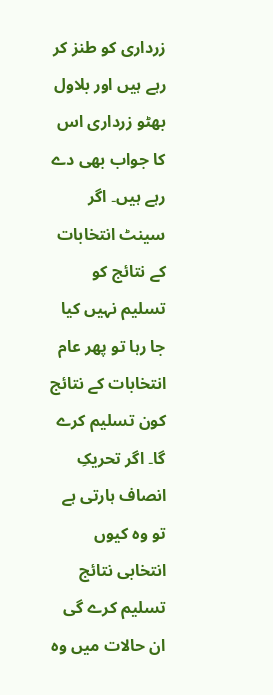زرداری کو طنز کر رہے ہیں اور بلاول بھٹو زرداری اس کا جواب بھی دے رہے ہیں۔ اگر سینٹ انتخابات کے نتائج کو تسلیم نہیں کیا جا رہا تو پھر عام انتخابات کے نتائج کون تسلیم کرے گا۔ اگر تحریکِ انصاف ہارتی ہے تو وہ کیوں انتخابی نتائج تسلیم کرے گی ان حالات میں وہ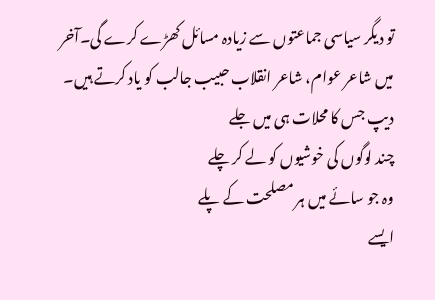تو دیگر سیاسی جماعتوں سے زیادہ مسائل کھڑے کرے گی۔آخر میں شاعر عوام، شاعر انقلاب حبیب جالب کو یاد کرتے ہیں۔
دیپ جس کا محلات ہی میں جلے
چند لوگوں کی خوشیوں کو لے کر چلے
وہ جو سائے میں ہر مصلحت کے پلے
ایسے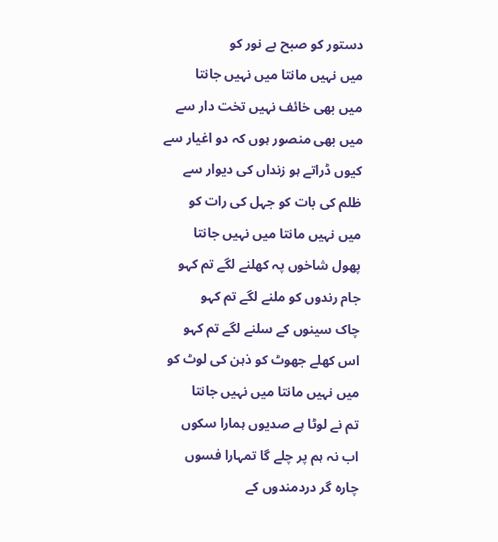دستور کو صبح بے نور کو
میں نہیں مانتا میں نہیں جانتا
میں بھی خائف نہیں تخت دار سے
میں بھی منصور ہوں کہ دو اغیار سے
کیوں ڈراتے ہو زنداں کی دیوار سے
ظلم کی بات کو جہل کی رات کو
میں نہیں مانتا میں نہیں جانتا
پھول شاخوں پہ کھلنے لگے تم کہو
جام رندوں کو ملنے لگے تم کہو
چاک سینوں کے سلنے لگے تم کہو
اس کھلے جھوٹ کو ذہن کی لوٹ کو
میں نہیں مانتا میں نہیں جانتا
تم نے لوٹا ہے صدیوں ہمارا سکوں
اب نہ ہم پر چلے گا تمہارا فسوں
چارہ گر دردمندوں کے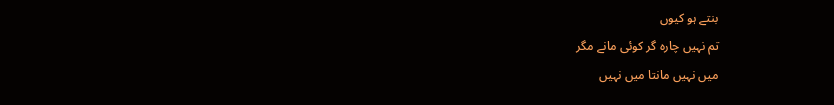بنتے ہو کیوں
تم نہیں چارہ گر کوئی مانے مگر
میں نہیں مانتا میں نہیں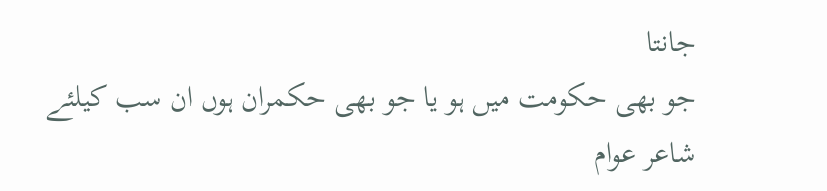جانتا
جو بھی حکومت میں ہو یا جو بھی حکمران ہوں ان سب کیلئے شاعر عوام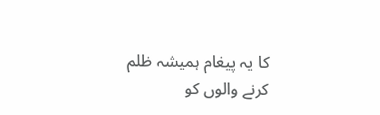کا یہ پیغام ہمیشہ ظلم کرنے والوں کو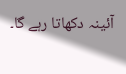آئینہ دکھاتا رہے گا۔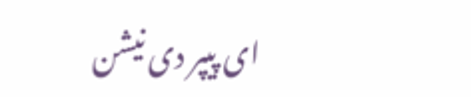ای پیپر دی نیشن